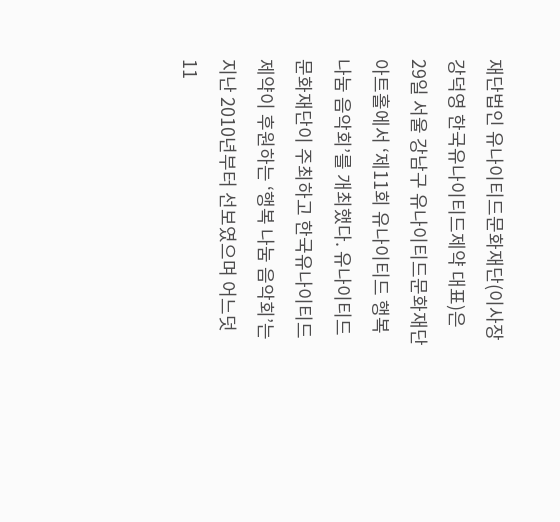재단법인 유나이티드문화재단(이사장 강덕영 한국유나이티드제약 대표)은 29일 서울 강남구 유나이티드문화재단 아트홀에서 ‘제11회 유나이티드 행복 나눔 음악회’를 개최했다. 유나이티드문화재단이 주최하고 한국유나이티드제약이 후원하는 ‘행복 나눔 음악회’는 지난 2010년부터 선보였으며 어느덧 11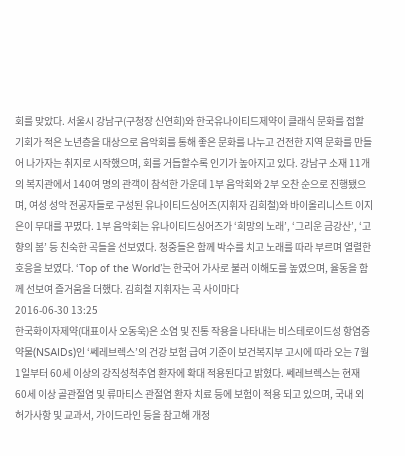회를 맞았다. 서울시 강남구(구청장 신연희)와 한국유나이티드제약이 클래식 문화를 접할 기회가 적은 노년층을 대상으로 음악회를 통해 좋은 문화를 나누고 건전한 지역 문화를 만들어 나가자는 취지로 시작했으며, 회를 거듭할수록 인기가 높아지고 있다. 강남구 소재 11개의 복지관에서 140여 명의 관객이 참석한 가운데 1부 음악회와 2부 오찬 순으로 진행됐으며, 여성 성악 전공자들로 구성된 유나이티드싱어즈(지휘자 김희철)와 바이올리니스트 이지은이 무대를 꾸몄다. 1부 음악회는 유나이티드싱어즈가 ‘희망의 노래’, ‘그리운 금강산’, ‘고향의 봄’ 등 친숙한 곡들을 선보였다. 청중들은 함께 박수를 치고 노래를 따라 부르며 열렬한 호응을 보였다. ‘Top of the World’는 한국어 가사로 불러 이해도를 높였으며, 율동을 함께 선보여 즐거움을 더했다. 김희철 지휘자는 곡 사이마다
2016-06-30 13:25
한국화이자제약(대표이사 오동욱)은 소염 및 진통 작용을 나타내는 비스테로이드성 항염증 약물(NSAIDs)인 ‘쎄레브렉스’의 건강 보험 급여 기준이 보건복지부 고시에 따라 오는 7월 1일부터 60세 이상의 강직성척추염 환자에 확대 적용된다고 밝혔다. 쎄레브렉스는 현재 60세 이상 골관절염 및 류마티스 관절염 환자 치료 등에 보험이 적용 되고 있으며, 국내 외 허가사항 및 교과서, 가이드라인 등을 참고해 개정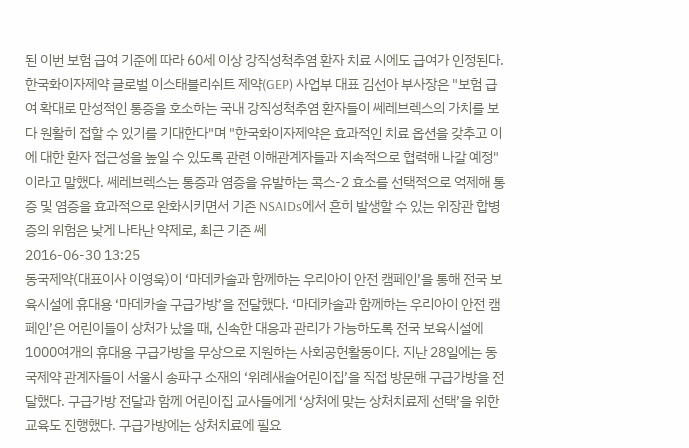된 이번 보험 급여 기준에 따라 60세 이상 강직성척추염 환자 치료 시에도 급여가 인정된다. 한국화이자제약 글로벌 이스태블리쉬트 제약(GEP) 사업부 대표 김선아 부사장은 "보험 급여 확대로 만성적인 통증을 호소하는 국내 강직성척추염 환자들이 쎄레브렉스의 가치를 보다 원활히 접할 수 있기를 기대한다"며 "한국화이자제약은 효과적인 치료 옵션을 갖추고 이에 대한 환자 접근성을 높일 수 있도록 관련 이해관계자들과 지속적으로 협력해 나갈 예정"이라고 말했다. 쎄레브렉스는 통증과 염증을 유발하는 콕스-2 효소를 선택적으로 억제해 통증 및 염증을 효과적으로 완화시키면서 기존 NSAIDs에서 흔히 발생할 수 있는 위장관 합병증의 위험은 낮게 나타난 약제로, 최근 기존 쎄
2016-06-30 13:25
동국제약(대표이사 이영욱)이 ‘마데카솔과 함께하는 우리아이 안전 캠페인’을 통해 전국 보육시설에 휴대용 ‘마데카솔 구급가방’을 전달했다. ‘마데카솔과 함께하는 우리아이 안전 캠페인’은 어린이들이 상처가 났을 때, 신속한 대응과 관리가 가능하도록 전국 보육시설에 1000여개의 휴대용 구급가방을 무상으로 지원하는 사회공헌활동이다. 지난 28일에는 동국제약 관계자들이 서울시 송파구 소재의 ‘위례새솔어린이집’을 직접 방문해 구급가방을 전달했다. 구급가방 전달과 함께 어린이집 교사들에게 ‘상처에 맞는 상처치료제 선택’을 위한 교육도 진행했다. 구급가방에는 상처치료에 필요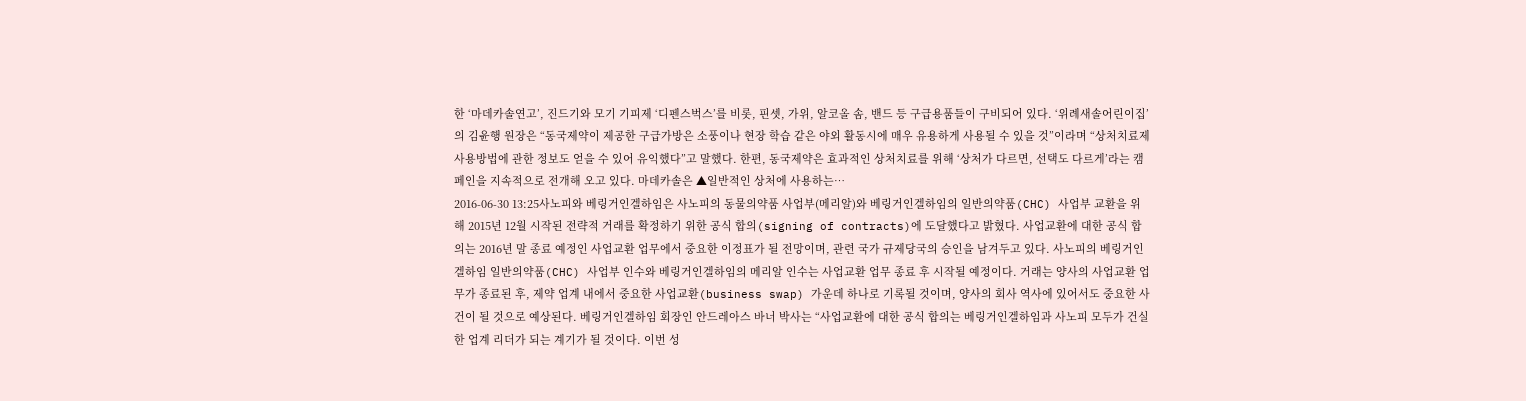한 ‘마데카솔연고’, 진드기와 모기 기피제 ‘디펜스벅스’를 비롯, 핀셋, 가위, 알코올 솜, 밴드 등 구급용품들이 구비되어 있다. ‘위례새솔어린이집’의 김윤행 원장은 “동국제약이 제공한 구급가방은 소풍이나 현장 학습 같은 야외 활동시에 매우 유용하게 사용될 수 있을 것”이라며 “상처치료제 사용방법에 관한 정보도 얻을 수 있어 유익했다”고 말했다. 한편, 동국제약은 효과적인 상처치료를 위해 ‘상처가 다르면, 선택도 다르게’라는 캠페인을 지속적으로 전개해 오고 있다. 마데카솔은 ▲일반적인 상처에 사용하는…
2016-06-30 13:25사노피와 베링거인겔하임은 사노피의 동물의약품 사업부(메리알)와 베링거인겔하임의 일반의약품(CHC) 사업부 교환을 위해 2015년 12월 시작된 전략적 거래를 확정하기 위한 공식 합의(signing of contracts)에 도달했다고 밝혔다. 사업교환에 대한 공식 합의는 2016년 말 종료 예정인 사업교환 업무에서 중요한 이정표가 될 전망이며, 관련 국가 규제당국의 승인을 남겨두고 있다. 사노피의 베링거인겔하임 일반의약품(CHC) 사업부 인수와 베링거인겔하임의 메리알 인수는 사업교환 업무 종료 후 시작될 예정이다. 거래는 양사의 사업교환 업무가 종료된 후, 제약 업계 내에서 중요한 사업교환(business swap) 가운데 하나로 기록될 것이며, 양사의 회사 역사에 있어서도 중요한 사건이 될 것으로 예상된다. 베링거인겔하임 회장인 안드레아스 바너 박사는 “사업교환에 대한 공식 합의는 베링거인겔하임과 사노피 모두가 건실한 업계 리더가 되는 계기가 될 것이다. 이번 성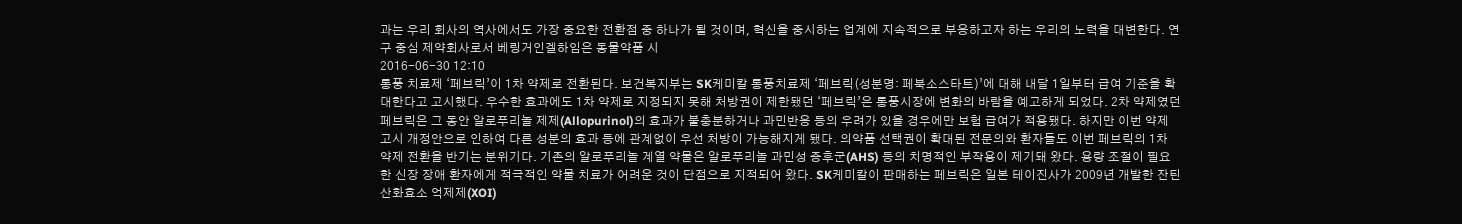과는 우리 회사의 역사에서도 가장 중요한 전환점 중 하나가 될 것이며, 혁신을 중시하는 업계에 지속적으로 부응하고자 하는 우리의 노력을 대변한다. 연구 중심 제약회사로서 베링거인겔하임은 동물약품 시
2016-06-30 12:10
통풍 치료제 ‘페브릭’이 1차 약제로 전환된다. 보건복지부는 SK케미칼 통풍치료제 ‘페브릭(성분명: 페북소스타트)’에 대해 내달 1일부터 급여 기준을 확대한다고 고시했다. 우수한 효과에도 1차 약제로 지정되지 못해 처방권이 제한됐던 ‘페브릭’은 통풍시장에 변화의 바람을 예고하게 되었다. 2차 약제였던 페브릭은 그 동안 알로푸리놀 제제(Allopurinol)의 효과가 불충분하거나 과민반응 등의 우려가 있을 경우에만 보험 급여가 적용됐다. 하지만 이번 약제 고시 개정안으로 인하여 다른 성분의 효과 등에 관계없이 우선 처방이 가능해지게 됐다. 의약품 선택권이 확대된 전문의와 환자들도 이번 페브릭의 1차 약제 전환을 반기는 분위기다. 기존의 알로푸리놀 계열 약물은 알로푸리놀 과민성 증후군(AHS) 등의 치명적인 부작용이 제기돼 왔다. 용량 조절이 필요한 신장 장애 환자에게 적극적인 약물 치료가 어려운 것이 단점으로 지적되어 왔다. SK케미칼이 판매하는 페브릭은 일본 테이진사가 2009년 개발한 잔틴 산화효소 억제제(XOI)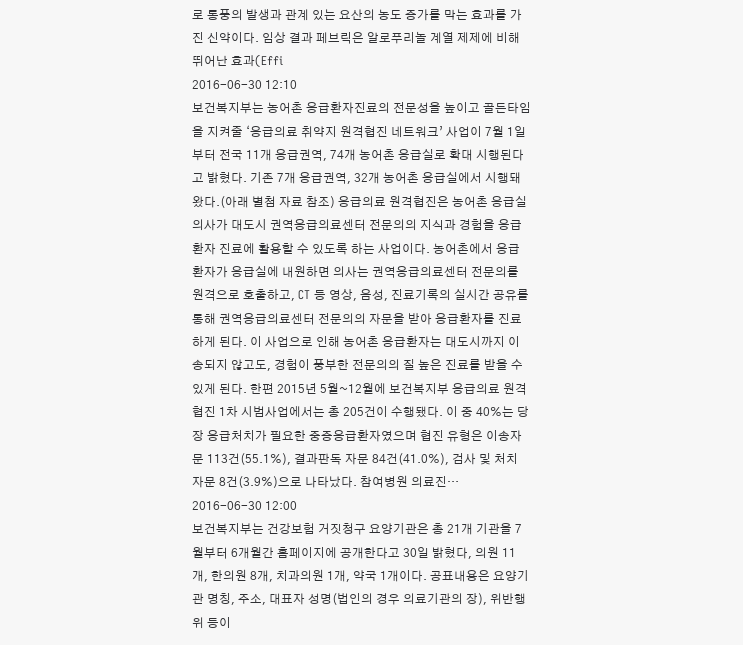로 통풍의 발생과 관계 있는 요산의 농도 증가를 막는 효과를 가진 신약이다. 임상 결과 페브릭은 알로푸리놀 계열 제제에 비해 뛰어난 효과(Effi
2016-06-30 12:10
보건복지부는 농어촌 응급환자진료의 전문성을 높이고 골든타임을 지켜줄 ‘응급의료 취약지 원격협진 네트워크’ 사업이 7월 1일부터 전국 11개 응급권역, 74개 농어촌 응급실로 확대 시행된다고 밝혔다. 기존 7개 응급권역, 32개 농어촌 응급실에서 시행돼 왔다.(아래 별첨 자료 참조) 응급의료 원격협진은 농어촌 응급실 의사가 대도시 권역응급의료센터 전문의의 지식과 경험을 응급환자 진료에 활용할 수 있도록 하는 사업이다. 농어촌에서 응급환자가 응급실에 내원하면 의사는 권역응급의료센터 전문의를 원격으로 호출하고, CT 등 영상, 음성, 진료기록의 실시간 공유를 통해 권역응급의료센터 전문의의 자문을 받아 응급환자를 진료하게 된다. 이 사업으로 인해 농어촌 응급환자는 대도시까지 이송되지 않고도, 경험이 풍부한 전문의의 질 높은 진료를 받을 수 있게 된다. 한편 2015년 5월~12월에 보건복지부 응급의료 원격협진 1차 시범사업에서는 총 205건이 수행됐다. 이 중 40%는 당장 응급처치가 필요한 중증응급환자였으며 협진 유형은 이송자문 113건(55.1%), 결과판독 자문 84건(41.0%), 검사 및 처치 자문 8건(3.9%)으로 나타났다. 참여병원 의료진…
2016-06-30 12:00
보건복지부는 건강보험 거짓청구 요양기관은 총 21개 기관을 7월부터 6개월간 홈페이지에 공개한다고 30일 밝혔다, 의원 11개, 한의원 8개, 치과의원 1개, 약국 1개이다. 공표내용은 요양기관 명칭, 주소, 대표자 성명(법인의 경우 의료기관의 장), 위반행위 등이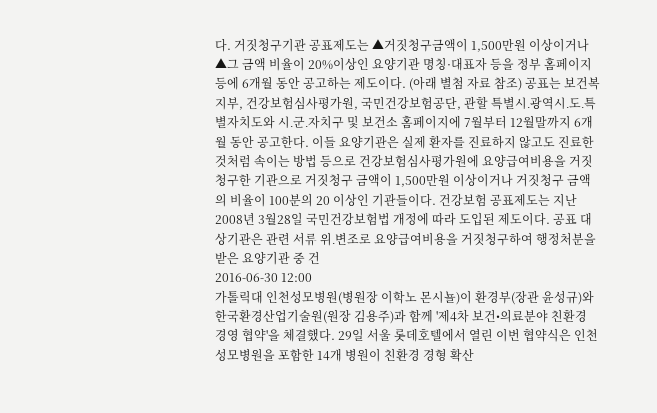다. 거짓청구기관 공표제도는 ▲거짓청구금액이 1,500만원 이상이거나 ▲그 금액 비율이 20%이상인 요양기관 명칭·대표자 등을 정부 홈페이지 등에 6개월 동안 공고하는 제도이다. (아래 별첨 자료 참조) 공표는 보건복지부, 건강보험심사평가원, 국민건강보험공단, 관할 특별시․광역시․도․특별자치도와 시․군․자치구 및 보건소 홈페이지에 7월부터 12월말까지 6개월 동안 공고한다. 이들 요양기관은 실제 환자를 진료하지 않고도 진료한 것처럼 속이는 방법 등으로 건강보험심사평가원에 요양급여비용을 거짓 청구한 기관으로 거짓청구 금액이 1,500만원 이상이거나 거짓청구 금액의 비율이 100분의 20 이상인 기관들이다. 건강보험 공표제도는 지난 2008년 3월28일 국민건강보험법 개정에 따라 도입된 제도이다. 공표 대상기관은 관련 서류 위․변조로 요양급여비용을 거짓청구하여 행정처분을 받은 요양기관 중 건
2016-06-30 12:00
가톨릭대 인천성모병원(병원장 이학노 몬시뇰)이 환경부(장관 윤성규)와 한국환경산업기술원(원장 김용주)과 함께 '제4차 보건•의료분야 친환경 경영 협약'을 체결했다. 29일 서울 롯데호텔에서 열린 이번 협약식은 인천성모병원을 포함한 14개 병원이 친환경 경형 확산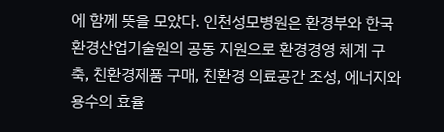에 함께 뜻을 모았다. 인천성모병원은 환경부와 한국환경산업기술원의 공동 지원으로 환경경영 체계 구축, 친환경제품 구매, 친환경 의료공간 조성, 에너지와 용수의 효율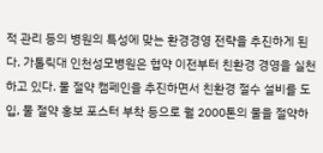적 관리 등의 병원의 특성에 맞는 환경경영 전략을 추진하게 된다. 가톨릭대 인천성모병원은 협약 이전부터 친환경 경영을 실천하고 있다. 물 절약 캠페인을 추진하면서 친환경 절수 설비를 도입, 물 절약 홍보 포스터 부착 등으로 월 2000톤의 물을 절약하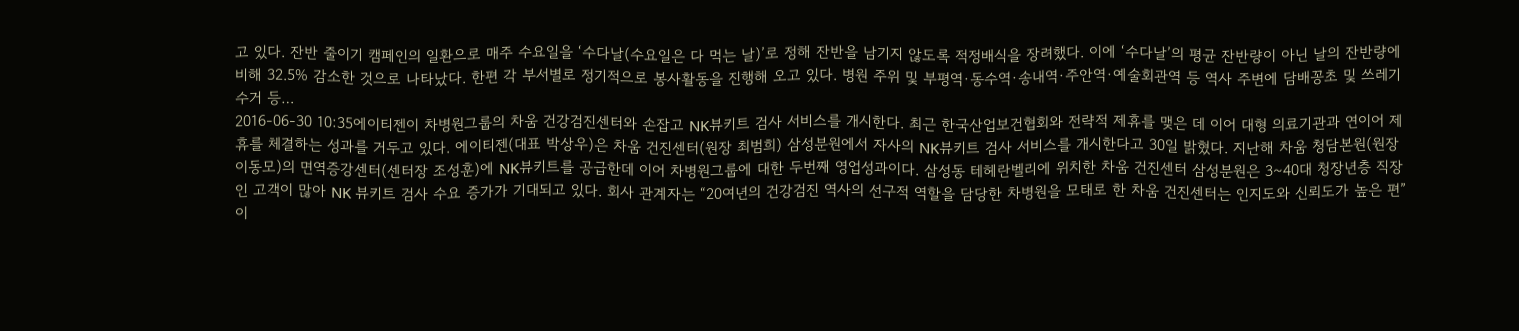고 있다. 잔반 줄이기 캠페인의 일환으로 매주 수요일을 ‘수다날(수요일은 다 먹는 날)’로 정해 잔반을 남기지 않도록 적정배식을 장려했다. 이에 ‘수다날’의 평균 잔반량이 아닌 날의 잔반량에 비해 32.5% 감소한 것으로 나타났다. 한편 각 부서별로 정기적으로 봉사활동을 진행해 오고 있다. 병원 주위 및 부평역∙동수역∙송내역∙주안역∙예술회관역 등 역사 주변에 담배꽁초 및 쓰레기수거 등…
2016-06-30 10:35에이티젠이 차병원그룹의 차움 건강검진센터와 손잡고 NK뷰키트 검사 서비스를 개시한다. 최근 한국산업보건협회와 전략적 제휴를 맺은 데 이어 대형 의료기관과 연이어 제휴를 체결하는 성과를 거두고 있다. 에이티젠(대표 박상우)은 차움 건진센터(원장 최범희) 삼성분원에서 자사의 NK뷰키트 검사 서비스를 개시한다고 30일 밝혔다. 지난해 차움 청담본원(원장 이동모)의 면역증강센터(센터장 조성훈)에 NK뷰키트를 공급한데 이어 차병원그룹에 대한 두번째 영업성과이다. 삼성동 테헤란벨리에 위치한 차움 건진센터 삼성분원은 3~40대 청장년층 직장인 고객이 많아 NK 뷰키트 검사 수요 증가가 기대되고 있다. 회사 관계자는 “20여년의 건강검진 역사의 선구적 역할을 담당한 차병원을 모태로 한 차움 건진센터는 인지도와 신뢰도가 높은 편”이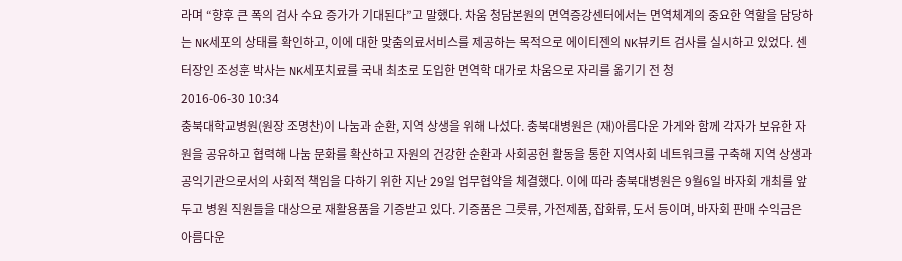라며 “향후 큰 폭의 검사 수요 증가가 기대된다”고 말했다. 차움 청담본원의 면역증강센터에서는 면역체계의 중요한 역할을 담당하는 NK세포의 상태를 확인하고, 이에 대한 맞춤의료서비스를 제공하는 목적으로 에이티젠의 NK뷰키트 검사를 실시하고 있었다. 센터장인 조성훈 박사는 NK세포치료를 국내 최초로 도입한 면역학 대가로 차움으로 자리를 옮기기 전 청
2016-06-30 10:34
충북대학교병원(원장 조명찬)이 나눔과 순환, 지역 상생을 위해 나섰다. 충북대병원은 (재)아름다운 가게와 함께 각자가 보유한 자원을 공유하고 협력해 나눔 문화를 확산하고 자원의 건강한 순환과 사회공헌 활동을 통한 지역사회 네트워크를 구축해 지역 상생과 공익기관으로서의 사회적 책임을 다하기 위한 지난 29일 업무협약을 체결했다. 이에 따라 충북대병원은 9월6일 바자회 개최를 앞두고 병원 직원들을 대상으로 재활용품을 기증받고 있다. 기증품은 그릇류, 가전제품, 잡화류, 도서 등이며, 바자회 판매 수익금은 아름다운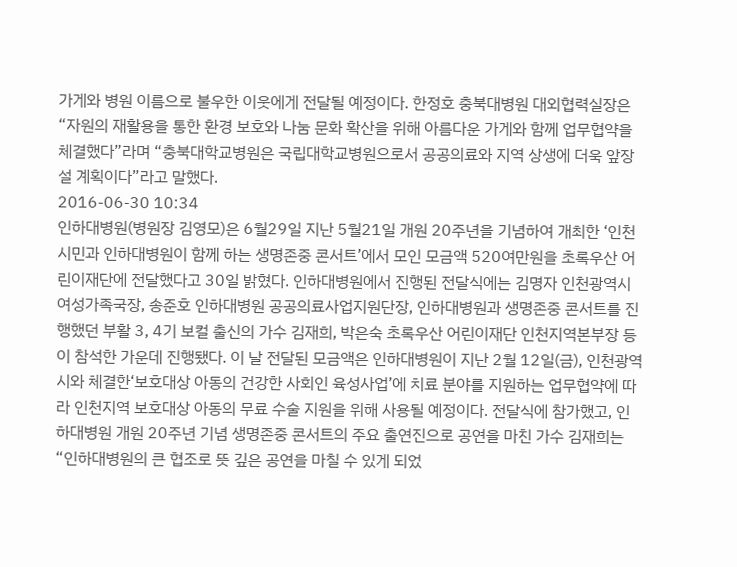가게와 병원 이름으로 불우한 이웃에게 전달될 예정이다. 한정호 충북대병원 대외협력실장은 “자원의 재활용을 통한 환경 보호와 나눔 문화 확산을 위해 아름다운 가게와 함께 업무협약을 체결했다”라며 “충북대학교병원은 국립대학교병원으로서 공공의료와 지역 상생에 더욱 앞장설 계획이다”라고 말했다.
2016-06-30 10:34
인하대병원(병원장 김영모)은 6월29일 지난 5월21일 개원 20주년을 기념하여 개최한 ‘인천시민과 인하대병원이 함께 하는 생명존중 콘서트’에서 모인 모금액 520여만원을 초록우산 어린이재단에 전달했다고 30일 밝혔다. 인하대병원에서 진행된 전달식에는 김명자 인천광역시 여성가족국장, 송준호 인하대병원 공공의료사업지원단장, 인하대병원과 생명존중 콘서트를 진행했던 부활 3, 4기 보컬 출신의 가수 김재희, 박은숙 초록우산 어린이재단 인천지역본부장 등이 참석한 가운데 진행됐다. 이 날 전달된 모금액은 인하대병원이 지난 2월 12일(금), 인천광역시와 체결한‘보호대상 아동의 건강한 사회인 육성사업’에 치료 분야를 지원하는 업무협약에 따라 인천지역 보호대상 아동의 무료 수술 지원을 위해 사용될 예정이다. 전달식에 참가했고, 인하대병원 개원 20주년 기념 생명존중 콘서트의 주요 출연진으로 공연을 마친 가수 김재희는 “인하대병원의 큰 협조로 뜻 깊은 공연을 마칠 수 있게 되었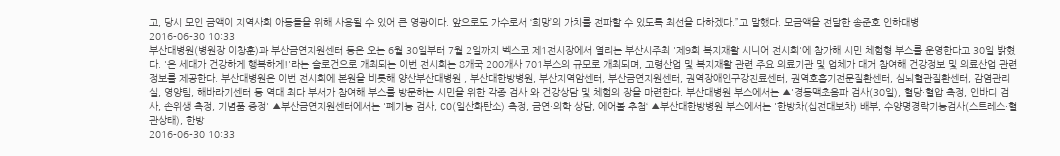고, 당시 모인 금액이 지역사회 아동들을 위해 사용될 수 있어 큰 영광이다. 앞으로도 가수로서 ‘희망’의 가치를 전파할 수 있도록 최선을 다하겠다.”고 말했다. 모금액을 전달한 송준호 인하대병
2016-06-30 10:33
부산대병원(병원장 이창훈)과 부산금연지원센터 등은 오는 6월 30일부터 7월 2일까지 벡스코 제1전시장에서 열리는 부산시주최 '제9회 복지재활 시니어 전시회'에 참가해 시민 체험형 부스를 운영한다고 30일 밝혔다. '온 세대가 건강하게 행복하게!'라는 슬로건으로 개최되는 이번 전시회는 8개국 200개사 701부스의 규모로 개최되며, 고령산업 및 복지재활 관련 주요 의료기관 및 업체가 대거 참여해 건강정보 및 의료산업 관련 정보를 제공한다. 부산대병원은 이번 전시회에 본원을 비롯해 양산부산대병원 , 부산대한방병원, 부산지역암센터, 부산금연지원센터, 권역장애인구강진료센터, 권역호흡기전문질환센터, 심뇌혈관질환센터, 감염관리실, 영양팀, 해바라기센터 등 역대 최다 부서가 참여해 부스를 방문하는 시민을 위한 각종 검사 와 건강상담 및 체험의 장을 마련한다. 부산대병원 부스에서는 ▲'경동맥초음파 검사(30일), 혈당·혈압 측정, 인바디 검사, 손위생 측정, 기념품 증정' ▲부산금연지원센터에서는 '폐기능 검사, CO(일산화탄소) 측정, 금연·의학 상담, 에어볼 추첨‘ ▲부산대한방병원 부스에서는 '한방차(십전대보차) 배부, 수양명경락기능검사(스트레스·혈관상태), 한방
2016-06-30 10:33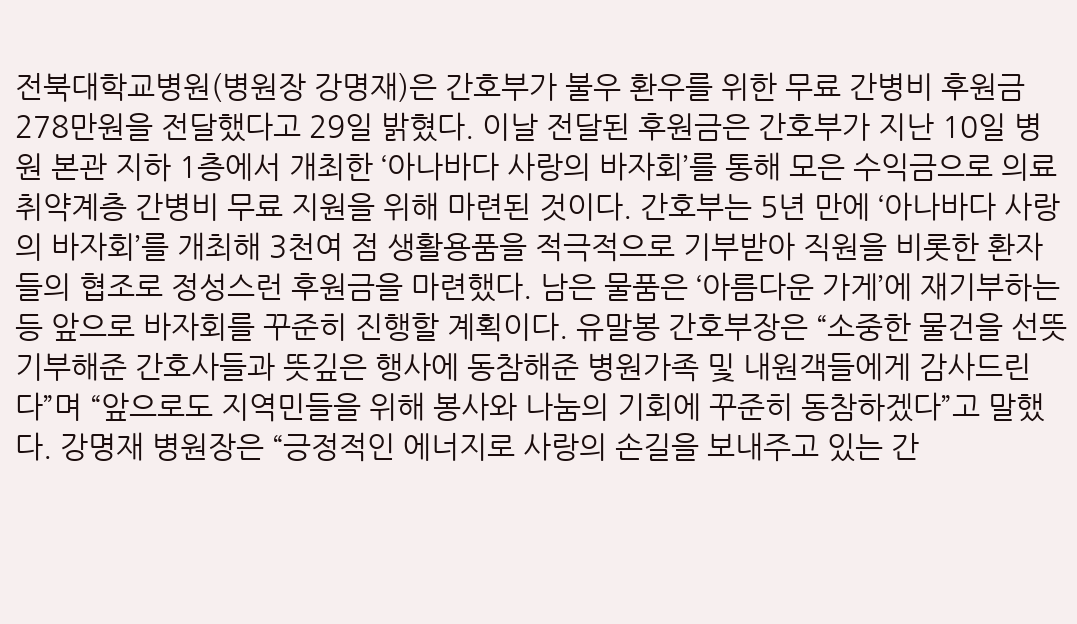전북대학교병원(병원장 강명재)은 간호부가 불우 환우를 위한 무료 간병비 후원금 278만원을 전달했다고 29일 밝혔다. 이날 전달된 후원금은 간호부가 지난 10일 병원 본관 지하 1층에서 개최한 ‘아나바다 사랑의 바자회’를 통해 모은 수익금으로 의료취약계층 간병비 무료 지원을 위해 마련된 것이다. 간호부는 5년 만에 ‘아나바다 사랑의 바자회’를 개최해 3천여 점 생활용품을 적극적으로 기부받아 직원을 비롯한 환자들의 협조로 정성스런 후원금을 마련했다. 남은 물품은 ‘아름다운 가게’에 재기부하는 등 앞으로 바자회를 꾸준히 진행할 계획이다. 유말봉 간호부장은 “소중한 물건을 선뜻 기부해준 간호사들과 뜻깊은 행사에 동참해준 병원가족 및 내원객들에게 감사드린다”며 “앞으로도 지역민들을 위해 봉사와 나눔의 기회에 꾸준히 동참하겠다”고 말했다. 강명재 병원장은 “긍정적인 에너지로 사랑의 손길을 보내주고 있는 간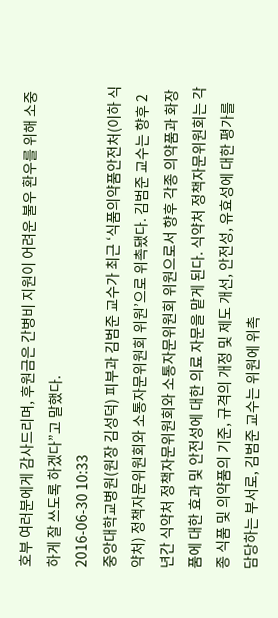호부 여러분에게 감사드리며, 후원금은 간병비 지원이 어려운 불우 환우를 위해 소중하게 잘 쓰도록 하겠다”고 말했다.
2016-06-30 10:33
중앙대학교병원(원장 김성덕) 피부과 김범준 교수가 최근 ‘식품의약품안전처(이하 식약처) 정책자문위원회와 소통자문위원회 위원’으로 위촉됐다. 김범준 교수는 향후 2년간 식약처 정책자문위원회와 소통자문위원회 위원으로서 향후 각종 의약품과 화장품에 대한 효과 및 안전성에 대한 의료 자문을 맡게 된다. 식약처 정책자문위원회는 각종 식품 및 의약품의 기준, 규격의 개정 및 제도 개선, 안전성, 유효성에 대한 평가를 담당하는 부서로, 김범준 교수는 위원에 위촉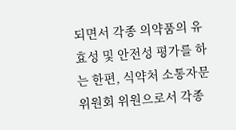되면서 각종 의약품의 유효성 및 안전성 평가를 하는 한편, 식약처 소통자문위원회 위원으로서 각종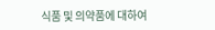식품 및 의약품에 대하여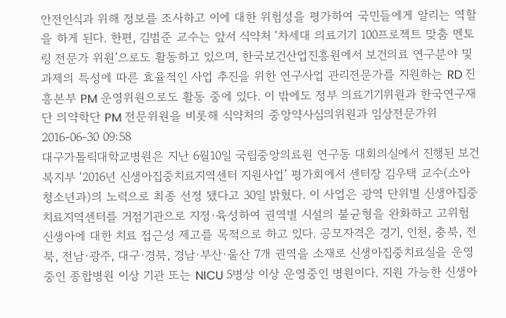안전인식과 위해 정보를 조사하고 이에 대한 위험성을 평가하여 국민들에게 알리는 역할을 하게 된다. 한편, 김범준 교수는 앞서 식약처 ‘차세대 의료기기 100프로젝트 맞춤 멘토링 전문가 위원’으로도 활동하고 있으며, 한국보건산업진흥원에서 보건의료 연구분야 및 과제의 특성에 따른 효율적인 사업 추진을 위한 연구사업 관리전문가를 지원하는 RD 진흥본부 PM 운영위원으로도 활동 중에 있다. 이 밖에도 정부 의료기기위원과 한국연구재단 의약학단 PM 전문위원을 비롯해 식약처의 중앙약사심의위원과 임상전문가위
2016-06-30 09:58
대구가톨릭대학교병원은 지난 6월10일 국립중앙의료원 연구동 대회의실에서 진행된 보건복지부 ‘2016년 신생아집중치료지역센터 지원사업’ 평가회에서 센터장 김우택 교수(소아청소년과)의 노력으로 최종 선정 됐다고 30일 밝혔다. 이 사업은 광역 단위별 신생아집중치료지역센터를 거점기관으로 지정·육성하여 권역별 시설의 불균형을 완화하고 고위험 신생아에 대한 치료 접근성 제고를 목적으로 하고 있다. 공모자격은 경기, 인천, 충북, 전북, 전남·광주, 대구·경북, 경남·부산·울산 7개 권역을 소재로 신생아집중치료실을 운영 중인 종합병원 이상 기관 또는 NICU 5병상 이상 운영중인 병원이다. 지원 가능한 신생아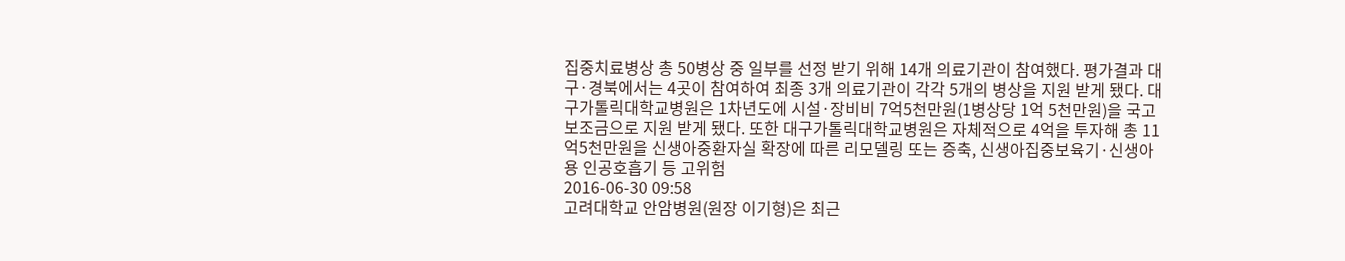집중치료병상 총 50병상 중 일부를 선정 받기 위해 14개 의료기관이 참여했다. 평가결과 대구·경북에서는 4곳이 참여하여 최종 3개 의료기관이 각각 5개의 병상을 지원 받게 됐다. 대구가톨릭대학교병원은 1차년도에 시설·장비비 7억5천만원(1병상당 1억 5천만원)을 국고보조금으로 지원 받게 됐다. 또한 대구가톨릭대학교병원은 자체적으로 4억을 투자해 총 11억5천만원을 신생아중환자실 확장에 따른 리모델링 또는 증축, 신생아집중보육기·신생아용 인공호흡기 등 고위험
2016-06-30 09:58
고려대학교 안암병원(원장 이기형)은 최근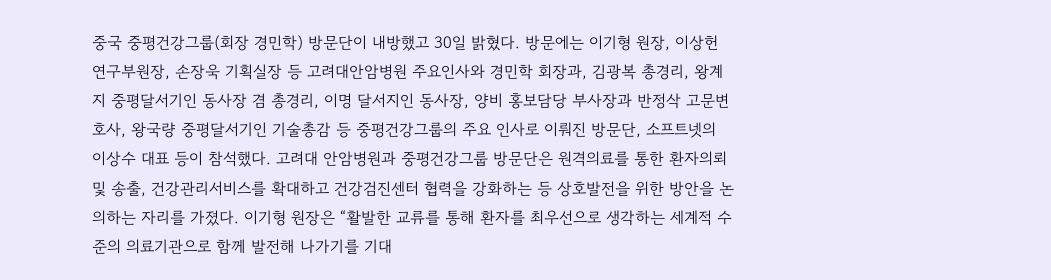중국 중평건강그룹(회장 경민학) 방문단이 내방했고 30일 밝혔다. 방문에는 이기형 원장, 이상헌 연구부원장, 손장욱 기획실장 등 고려대안암병원 주요인사와 경민학 회장과, 김광복 총경리, 왕계지 중평달서기인 동사장 겸 총경리, 이명 달서지인 동사장, 양비 홍보담당 부사장과 반정삭 고문변호사, 왕국량 중평달서기인 기술총감 등 중평건강그룹의 주요 인사로 이뤄진 방문단, 소프트넷의 이상수 대표 등이 참석했다. 고려대 안암병원과 중평건강그룹 방문단은 원격의료를 통한 환자의뢰 및 송출, 건강관리서비스를 확대하고 건강검진센터 협력을 강화하는 등 상호발전을 위한 방안을 논의하는 자리를 가졌다. 이기형 원장은 “활발한 교류를 통해 환자를 최우선으로 생각하는 세계적 수준의 의료기관으로 함께 발전해 나가기를 기대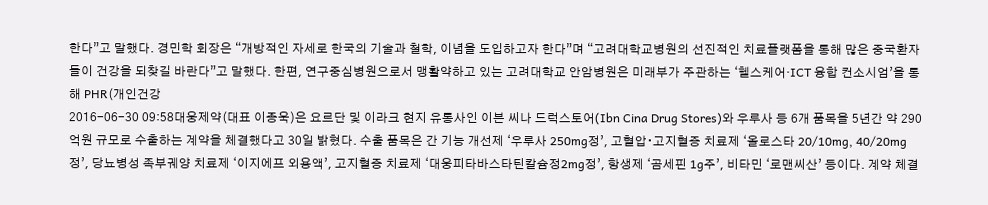한다”고 말했다. 경민학 회장은 “개방적인 자세로 한국의 기술과 철학, 이념을 도입하고자 한다”며 “고려대학교병원의 선진적인 치료플랫폼을 통해 많은 중국환자들이 건강을 되찾길 바란다”고 말했다. 한편, 연구중심병원으로서 맹활약하고 있는 고려대학교 안암병원은 미래부가 주관하는 ‘헬스케어·ICT 융합 컨소시엄’을 통해 PHR(개인건강
2016-06-30 09:58대웅제약(대표 이종욱)은 요르단 및 이라크 현지 유통사인 이븐 씨나 드럭스토어(Ibn Cina Drug Stores)와 우루사 등 6개 품목을 5년간 약 290억원 규모로 수출하는 계약을 체결했다고 30일 밝혔다. 수출 품목은 간 기능 개선제 ‘우루사 250mg정’, 고혈압∙고지혈증 치료제 ‘올로스타 20/10mg, 40/20mg정’, 당뇨병성 족부궤양 치료제 ‘이지에프 외용액’, 고지혈증 치료제 ‘대웅피타바스타틴칼슘정2mg정’, 항생제 ‘곰세핀 1g주’, 비타민 ‘로맨씨산’ 등이다. 계약 체결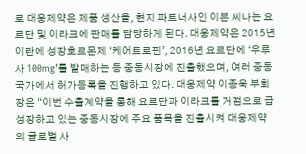로 대웅제약은 제품 생산을, 현지 파트너사인 이븐 씨나는 요르단 및 이라크에 판매를 담당하게 된다. 대웅제약은 2015년 이란에 성장호르몬제 ‘케어트로핀’, 2016년 요르단에 ‘우루사 100mg’를 발매하는 등 중동시장에 진출했으며, 여러 중동 국가에서 허가등록을 진행하고 있다. 대웅제약 이종욱 부회장은 “이번 수출계약을 통해 요르단과 이라크를 거점으로 급성장하고 있는 중동시장에 주요 품목을 진출시켜 대웅제약의 글로벌 사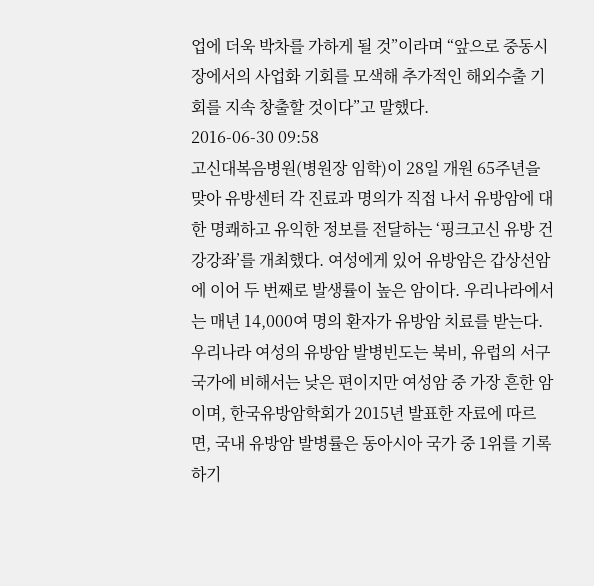업에 더욱 박차를 가하게 될 것”이라며 “앞으로 중동시장에서의 사업화 기회를 모색해 추가적인 해외수출 기회를 지속 창출할 것이다”고 말했다.
2016-06-30 09:58
고신대복음병원(병원장 임학)이 28일 개원 65주년을 맞아 유방센터 각 진료과 명의가 직접 나서 유방암에 대한 명쾌하고 유익한 정보를 전달하는 ‘핑크고신 유방 건강강좌’를 개최했다. 여성에게 있어 유방암은 갑상선암에 이어 두 번째로 발생률이 높은 암이다. 우리나라에서는 매년 14,000여 명의 환자가 유방암 치료를 받는다. 우리나라 여성의 유방암 발병빈도는 북비, 유럽의 서구 국가에 비해서는 낮은 편이지만 여성암 중 가장 흔한 암이며, 한국유방암학회가 2015년 발표한 자료에 따르면, 국내 유방암 발병률은 동아시아 국가 중 1위를 기록하기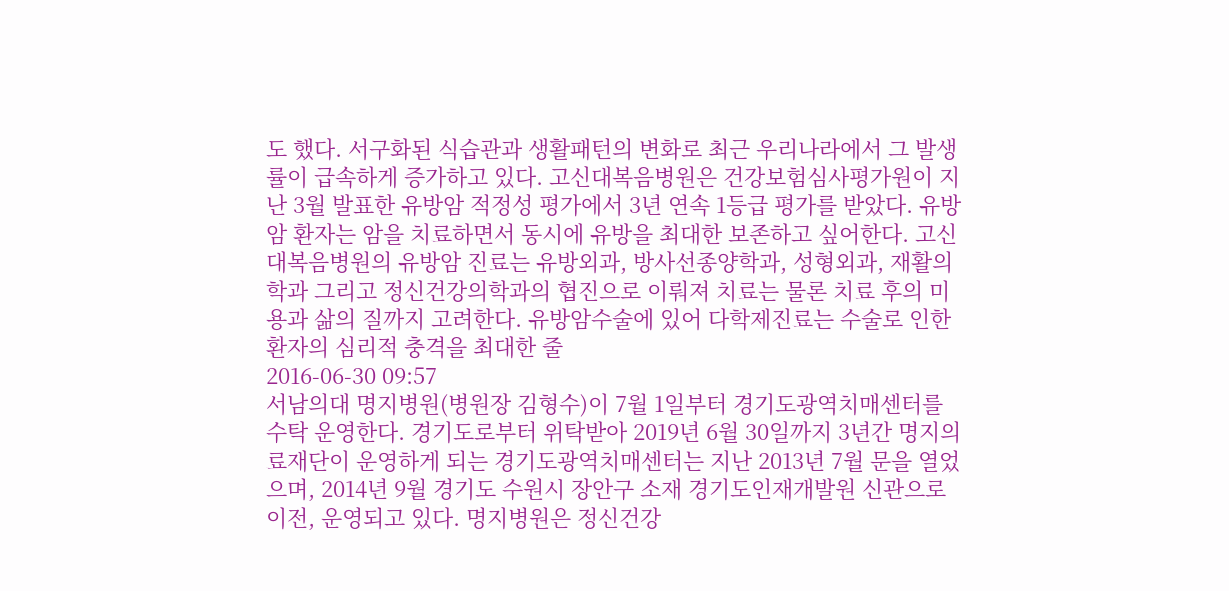도 했다. 서구화된 식습관과 생활패턴의 변화로 최근 우리나라에서 그 발생률이 급속하게 증가하고 있다. 고신대복음병원은 건강보험심사평가원이 지난 3월 발표한 유방암 적정성 평가에서 3년 연속 1등급 평가를 받았다. 유방암 환자는 암을 치료하면서 동시에 유방을 최대한 보존하고 싶어한다. 고신대복음병원의 유방암 진료는 유방외과, 방사선종양학과, 성형외과, 재활의학과 그리고 정신건강의학과의 협진으로 이뤄져 치료는 물론 치료 후의 미용과 삶의 질까지 고려한다. 유방암수술에 있어 다학제진료는 수술로 인한 환자의 심리적 충격을 최대한 줄
2016-06-30 09:57
서남의대 명지병원(병원장 김형수)이 7월 1일부터 경기도광역치매센터를 수탁 운영한다. 경기도로부터 위탁받아 2019년 6월 30일까지 3년간 명지의료재단이 운영하게 되는 경기도광역치매센터는 지난 2013년 7월 문을 열었으며, 2014년 9월 경기도 수원시 장안구 소재 경기도인재개발원 신관으로 이전, 운영되고 있다. 명지병원은 정신건강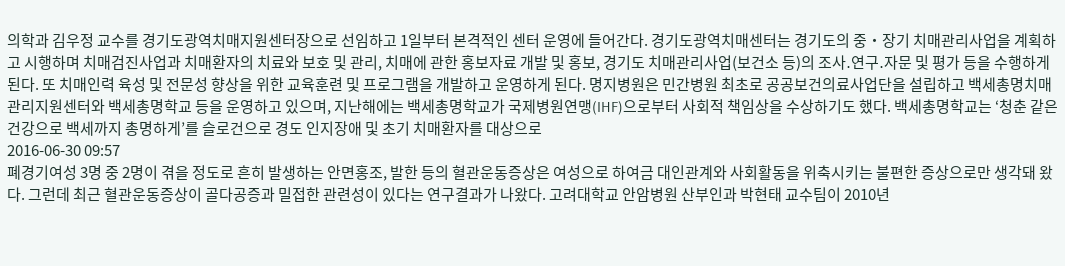의학과 김우정 교수를 경기도광역치매지원센터장으로 선임하고 1일부터 본격적인 센터 운영에 들어간다. 경기도광역치매센터는 경기도의 중・장기 치매관리사업을 계획하고 시행하며 치매검진사업과 치매환자의 치료와 보호 및 관리, 치매에 관한 홍보자료 개발 및 홍보, 경기도 치매관리사업(보건소 등)의 조사․연구․자문 및 평가 등을 수행하게 된다. 또 치매인력 육성 및 전문성 향상을 위한 교육훈련 및 프로그램을 개발하고 운영하게 된다. 명지병원은 민간병원 최초로 공공보건의료사업단을 설립하고 백세총명치매관리지원센터와 백세총명학교 등을 운영하고 있으며, 지난해에는 백세총명학교가 국제병원연맹(IHF)으로부터 사회적 책임상을 수상하기도 했다. 백세총명학교는 ‘청춘 같은 건강으로 백세까지 총명하게’를 슬로건으로 경도 인지장애 및 초기 치매환자를 대상으로
2016-06-30 09:57
폐경기여성 3명 중 2명이 겪을 정도로 흔히 발생하는 안면홍조, 발한 등의 혈관운동증상은 여성으로 하여금 대인관계와 사회활동을 위축시키는 불편한 증상으로만 생각돼 왔다. 그런데 최근 혈관운동증상이 골다공증과 밀접한 관련성이 있다는 연구결과가 나왔다. 고려대학교 안암병원 산부인과 박현태 교수팀이 2010년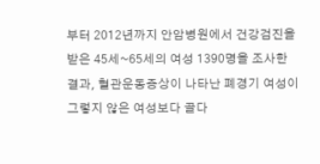부터 2012년까지 안암병원에서 건강검진을 받은 45세~65세의 여성 1390명을 조사한 결과, 혈관운동증상이 나타난 폐경기 여성이 그렇지 않은 여성보다 골다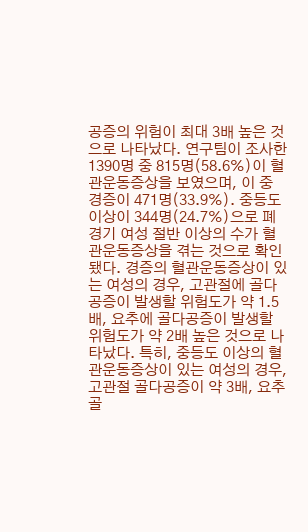공증의 위험이 최대 3배 높은 것으로 나타났다. 연구팀이 조사한 1390명 중 815명(58.6%)이 혈관운동증상을 보였으며, 이 중 경증이 471명(33.9%). 중등도 이상이 344명(24.7%)으로 폐경기 여성 절반 이상의 수가 혈관운동증상을 겪는 것으로 확인됐다. 경증의 혈관운동증상이 있는 여성의 경우, 고관절에 골다공증이 발생할 위험도가 약 1.5배, 요추에 골다공증이 발생할 위험도가 약 2배 높은 것으로 나타났다. 특히, 중등도 이상의 혈관운동증상이 있는 여성의 경우, 고관절 골다공증이 약 3배, 요추 골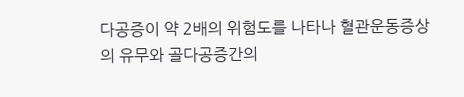다공증이 약 2배의 위험도를 나타나 혈관운동증상의 유무와 골다공증간의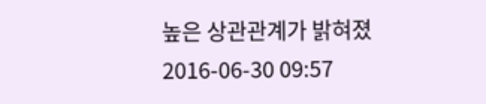높은 상관관계가 밝혀졌
2016-06-30 09:57